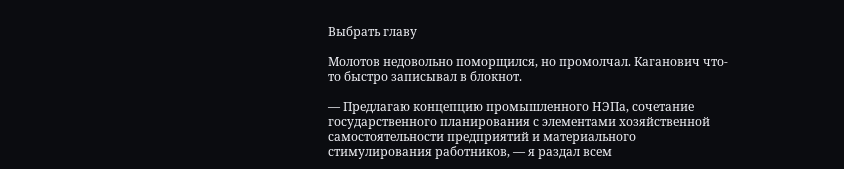Выбрать главу

Молотов недовольно поморщился, но промолчал. Каганович что-то быстро записывал в блокнот.

— Предлагаю концепцию промышленного НЭПа, сочетание государственного планирования с элементами хозяйственной самостоятельности предприятий и материального стимулирования работников, — я раздал всем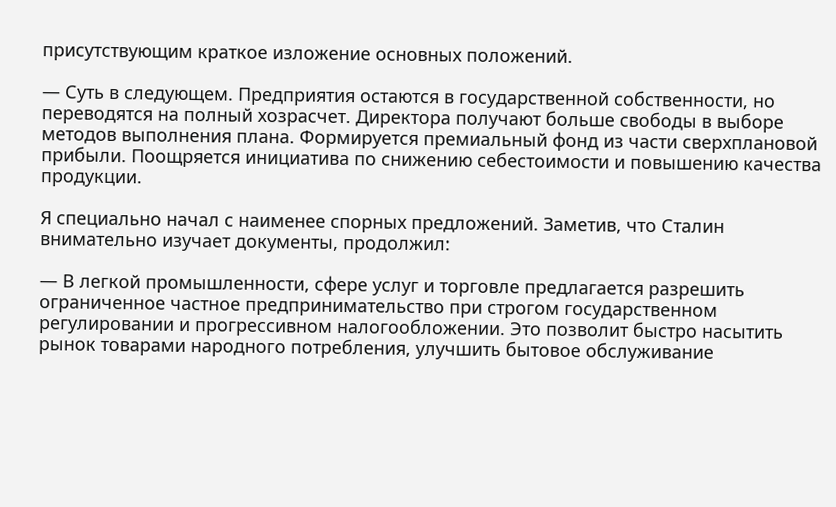присутствующим краткое изложение основных положений.

— Суть в следующем. Предприятия остаются в государственной собственности, но переводятся на полный хозрасчет. Директора получают больше свободы в выборе методов выполнения плана. Формируется премиальный фонд из части сверхплановой прибыли. Поощряется инициатива по снижению себестоимости и повышению качества продукции.

Я специально начал с наименее спорных предложений. Заметив, что Сталин внимательно изучает документы, продолжил:

— В легкой промышленности, сфере услуг и торговле предлагается разрешить ограниченное частное предпринимательство при строгом государственном регулировании и прогрессивном налогообложении. Это позволит быстро насытить рынок товарами народного потребления, улучшить бытовое обслуживание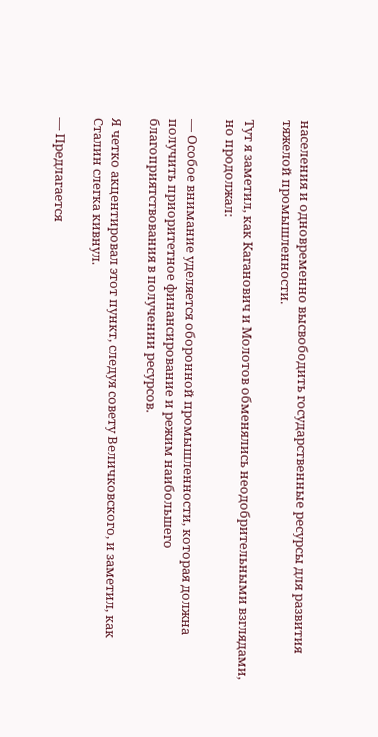населения и одновременно высвободить государственные ресурсы для развития тяжелой промышленности.

Тут я заметил, как Каганович и Молотов обменялись неодобрительными взглядами, но продолжал:

— Особое внимание уделяется оборонной промышленности, которая должна получить приоритетное финансирование и режим наибольшего благоприятствования в получении ресурсов.

Я четко акцентировал этот пункт, следуя совету Величковского, и заметил, как Сталин слегка кивнул.

— Предлагается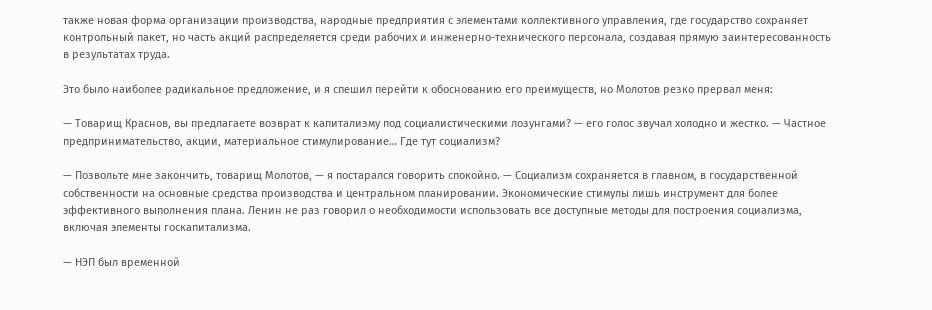также новая форма организации производства, народные предприятия с элементами коллективного управления, где государство сохраняет контрольный пакет, но часть акций распределяется среди рабочих и инженерно-технического персонала, создавая прямую заинтересованность в результатах труда.

Это было наиболее радикальное предложение, и я спешил перейти к обоснованию его преимуществ, но Молотов резко прервал меня:

— Товарищ Краснов, вы предлагаете возврат к капитализму под социалистическими лозунгами? — его голос звучал холодно и жестко. — Частное предпринимательство, акции, материальное стимулирование… Где тут социализм?

— Позвольте мне закончить, товарищ Молотов, — я постарался говорить спокойно. — Социализм сохраняется в главном, в государственной собственности на основные средства производства и центральном планировании. Экономические стимулы лишь инструмент для более эффективного выполнения плана. Ленин не раз говорил о необходимости использовать все доступные методы для построения социализма, включая элементы госкапитализма.

— НЭП был временной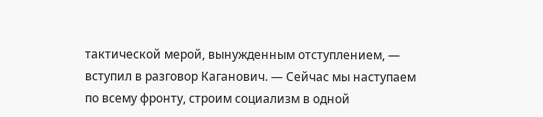тактической мерой, вынужденным отступлением, — вступил в разговор Каганович. — Сейчас мы наступаем по всему фронту, строим социализм в одной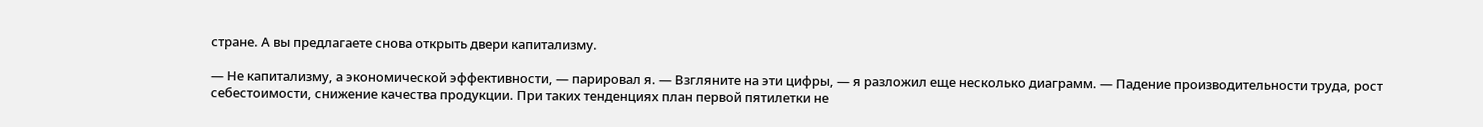стране. А вы предлагаете снова открыть двери капитализму.

— Не капитализму, а экономической эффективности, — парировал я. — Взгляните на эти цифры, — я разложил еще несколько диаграмм. — Падение производительности труда, рост себестоимости, снижение качества продукции. При таких тенденциях план первой пятилетки не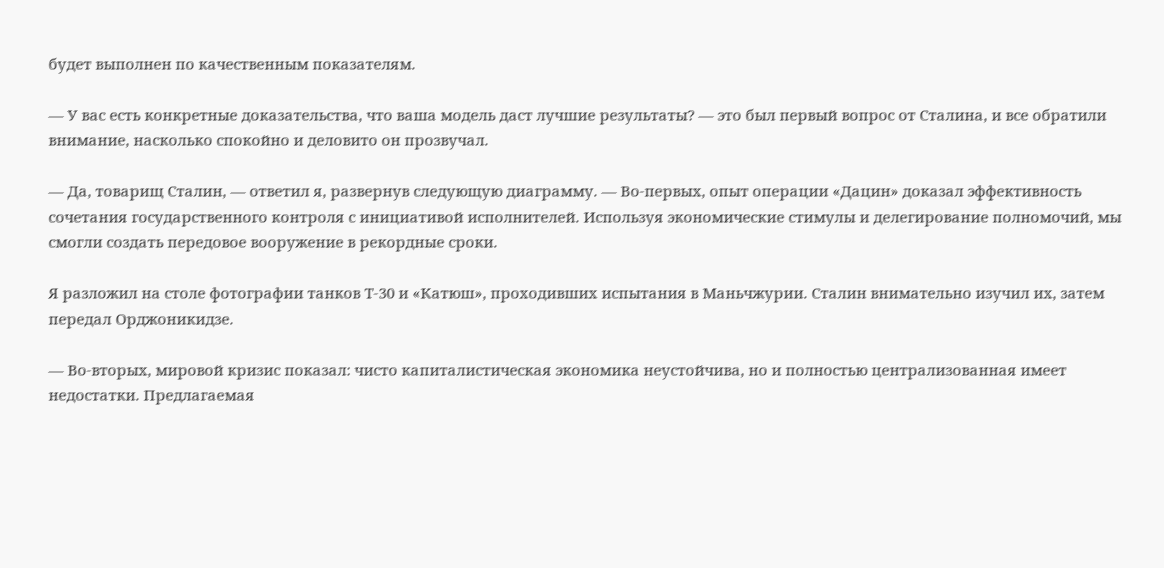будет выполнен по качественным показателям.

— У вас есть конкретные доказательства, что ваша модель даст лучшие результаты? — это был первый вопрос от Сталина, и все обратили внимание, насколько спокойно и деловито он прозвучал.

— Да, товарищ Сталин, — ответил я, развернув следующую диаграмму. — Во-первых, опыт операции «Дацин» доказал эффективность сочетания государственного контроля с инициативой исполнителей. Используя экономические стимулы и делегирование полномочий, мы смогли создать передовое вооружение в рекордные сроки.

Я разложил на столе фотографии танков Т-30 и «Катюш», проходивших испытания в Маньчжурии. Сталин внимательно изучил их, затем передал Орджоникидзе.

— Во-вторых, мировой кризис показал: чисто капиталистическая экономика неустойчива, но и полностью централизованная имеет недостатки. Предлагаемая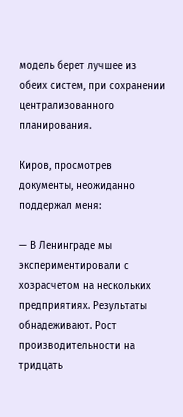модель берет лучшее из обеих систем, при сохранении централизованного планирования.

Киров, просмотрев документы, неожиданно поддержал меня:

— В Ленинграде мы экспериментировали с хозрасчетом на нескольких предприятиях. Результаты обнадеживают. Рост производительности на тридцать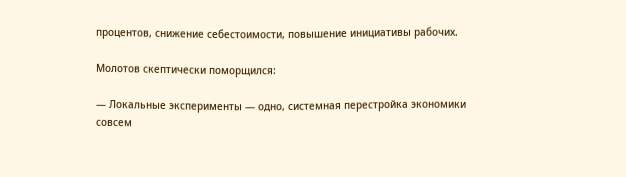процентов, снижение себестоимости, повышение инициативы рабочих.

Молотов скептически поморщился:

— Локальные эксперименты — одно, системная перестройка экономики совсем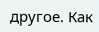другое. Как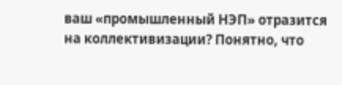ваш «промышленный НЭП» отразится на коллективизации? Понятно, что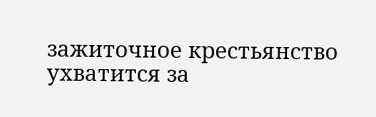зажиточное крестьянство ухватится за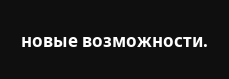новые возможности.